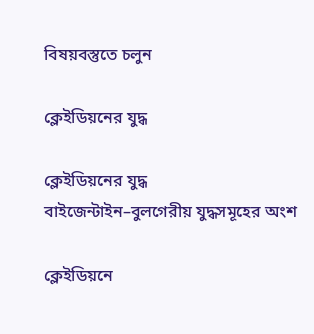বিষয়বস্তুতে চলুন

ক্লেইডিয়নের যুদ্ধ

ক্লেইডিয়নের যুদ্ধ
বাইজেন্টাইন–বুলগেরীয় যুদ্ধসমূহের অংশ

ক্লেইডিয়নে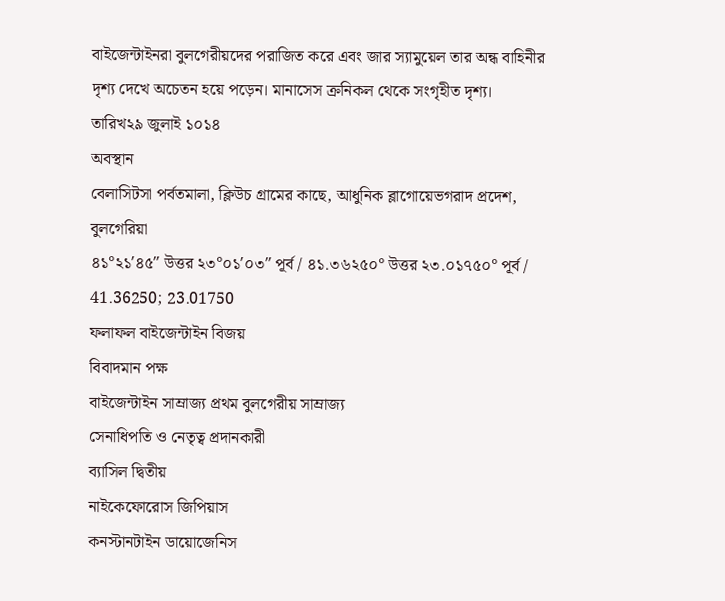বাইজেন্টাইনরা বুলগেরীয়দের পরাজিত করে এবং জার স্যামুয়েল তার অন্ধ বাহিনীর দৃশ্য দেখে অচেতন হয়ে পড়েন। মানাসেস ক্রনিকল থেকে সংগৃহীত দৃশ্য।
তারিখ২৯ জুলাই ১০১৪
অবস্থান
বেলাসিটসা পর্বতমালা, ক্লিউচ গ্রামের কাছে, আধুনিক ব্লাগোয়েভগরাদ প্রদেশ, বুলগেরিয়া
৪১°২১′৪৫″ উত্তর ২৩°০১′০৩″ পূর্ব / ৪১.৩৬২৫০° উত্তর ২৩.০১৭৫০° পূর্ব / 41.36250; 23.01750
ফলাফল বাইজেন্টাইন বিজয়
বিবাদমান পক্ষ
বাইজেন্টাইন সাম্রাজ্য প্রথম বুলগেরীয় সাম্রাজ্য
সেনাধিপতি ও নেতৃত্ব প্রদানকারী
ব্যাসিল দ্বিতীয়
নাইকেফোরোস জিপিয়াস
কনস্টানটাইন ডায়োজেনিস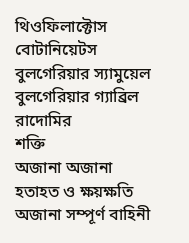থিওফিলাক্টোস বোটানিয়েটস
বুলগেরিয়ার স্যামুয়েল
বুলগেরিয়ার গ্যাব্রিল রাদোমির
শক্তি
অজানা অজানা
হতাহত ও ক্ষয়ক্ষতি
অজানা সম্পূর্ণ বাহিনী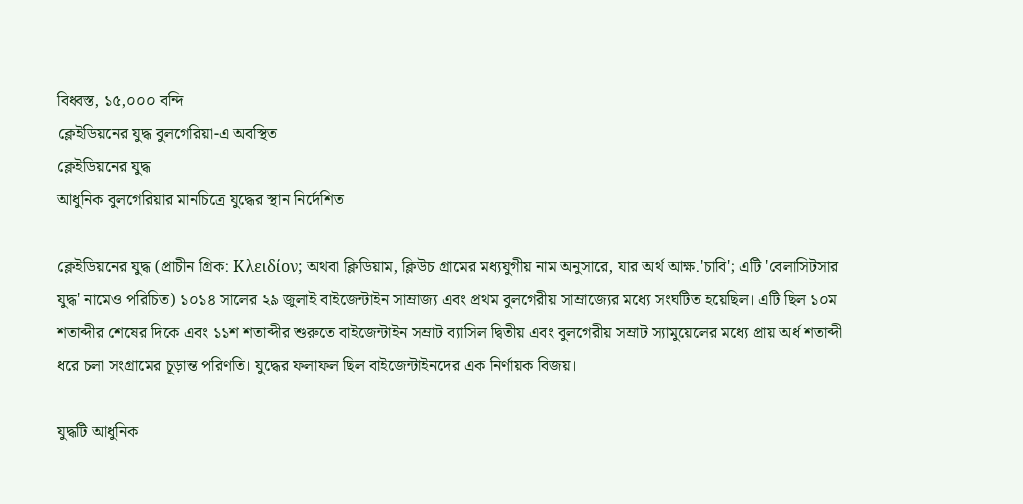বিধ্বস্ত, ১৫,০০০ বন্দি
ক্লেইডিয়নের যুদ্ধ বুলগেরিয়া-এ অবস্থিত
ক্লেইডিয়নের যুদ্ধ
আধুনিক বুলগেরিয়ার মানচিত্রে যুদ্ধের স্থান নির্দেশিত

ক্লেইডিয়নের যুদ্ধ (প্রাচীন গ্রিক: Κλειδίον; অথবা ক্লিডিয়াম, ক্লিউচ গ্রামের মধ্যযুগীয় নাম অনুসারে, যার অর্থ আক্ষ.'চাবি'; এটি 'বেলাসিটসার যুদ্ধ' নামেও পরিচিত) ১০১৪ সালের ২৯ জুলাই বাইজেন্টাইন সাম্রাজ্য এবং প্রথম বুলগেরীয় সাম্রাজ্যের মধ্যে সংঘটিত হয়েছিল। এটি ছিল ১০ম শতাব্দীর শেষের দিকে এবং ১১শ শতাব্দীর শুরুতে বাইজেন্টাইন সম্রাট ব্যাসিল দ্বিতীয় এবং বুলগেরীয় সম্রাট স্যামুয়েলের মধ্যে প্রায় অর্ধ শতাব্দী ধরে চলা সংগ্রামের চূড়ান্ত পরিণতি। যুদ্ধের ফলাফল ছিল বাইজেন্টাইনদের এক নির্ণায়ক বিজয়।

যুদ্ধটি আধুনিক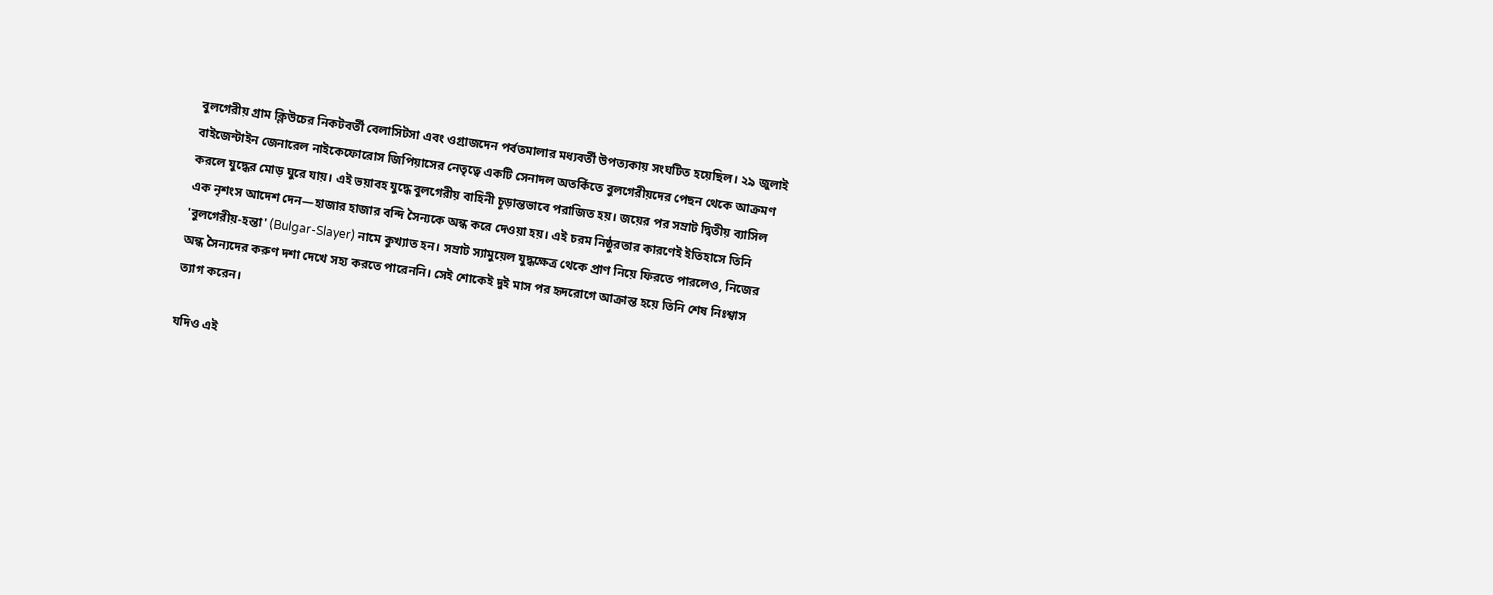বুলগেরীয় গ্রাম ক্লিউচের নিকটবর্তী বেলাসিটসা এবং ওগ্রাজদেন পর্বতমালার মধ্যবর্তী উপত্যকায় সংঘটিত হয়েছিল। ২৯ জুলাই বাইজেন্টাইন জেনারেল নাইকেফোরোস জিপিয়াসের নেতৃত্বে একটি সেনাদল অতর্কিতে বুলগেরীয়দের পেছন থেকে আক্রমণ করলে যুদ্ধের মোড় ঘুরে যায়। এই ভয়াবহ যুদ্ধে বুলগেরীয় বাহিনী চূড়ান্তভাবে পরাজিত হয়। জয়ের পর সম্রাট দ্বিতীয় ব্যাসিল এক নৃশংস আদেশ দেন—হাজার হাজার বন্দি সৈন্যকে অন্ধ করে দেওয়া হয়। এই চরম নিষ্ঠুরতার কারণেই ইতিহাসে তিনি 'বুলগেরীয়-হন্তা' (Bulgar-Slayer) নামে কুখ্যাত হন। সম্রাট স্যামুয়েল যুদ্ধক্ষেত্র থেকে প্রাণ নিয়ে ফিরতে পারলেও, নিজের অন্ধ সৈন্যদের করুণ দশা দেখে সহ্য করতে পারেননি। সেই শোকেই দুই মাস পর হৃদরোগে আক্রান্ত হয়ে তিনি শেষ নিঃশ্বাস ত্যাগ করেন।

যদিও এই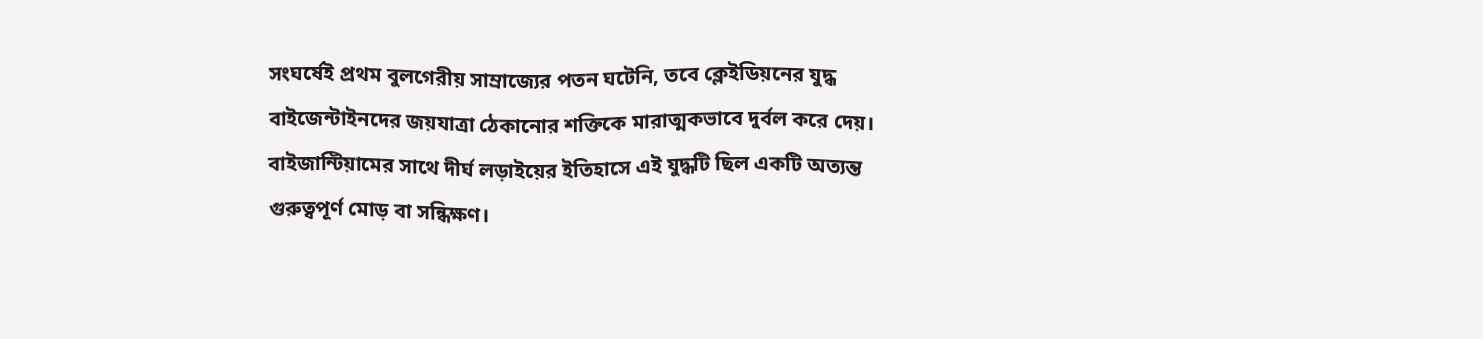সংঘর্ষেই প্রথম বুলগেরীয় সাম্রাজ্যের পতন ঘটেনি, তবে ক্লেইডিয়নের যুদ্ধ বাইজেন্টাইনদের জয়যাত্রা ঠেকানোর শক্তিকে মারাত্মকভাবে দুর্বল করে দেয়। বাইজান্টিয়ামের সাথে দীর্ঘ লড়াইয়ের ইতিহাসে এই যুদ্ধটি ছিল একটি অত্যন্ত গুরুত্বপূর্ণ মোড় বা সন্ধিক্ষণ।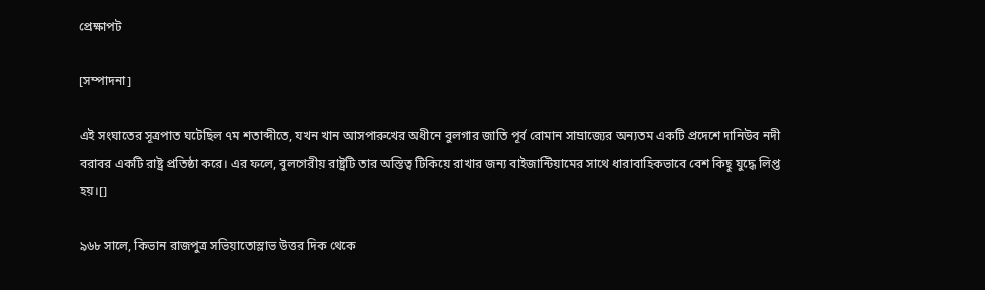প্রেক্ষাপট

[সম্পাদনা]

এই সংঘাতের সূত্রপাত ঘটেছিল ৭ম শতাব্দীতে, যখন খান আসপারুখের অধীনে বুলগার জাতি পূর্ব রোমান সাম্রাজ্যের অন্যতম একটি প্রদেশে দানিউব নদী বরাবর একটি রাষ্ট্র প্রতিষ্ঠা করে। এর ফলে, বুলগেরীয় রাষ্ট্রটি তার অস্তিত্ব টিকিয়ে রাখার জন্য বাইজান্টিয়ামের সাথে ধারাবাহিকভাবে বেশ কিছু যুদ্ধে লিপ্ত হয়।[]

৯৬৮ সালে, কিভান রাজপুত্র সভিয়াতোস্লাভ উত্তর দিক থেকে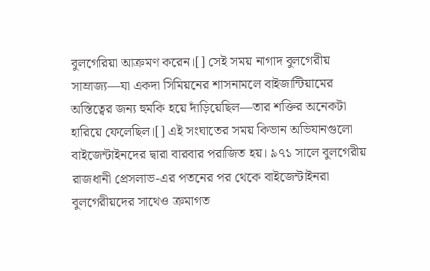বুলগেরিয়া আক্রমণ করেন।[] সেই সময় নাগাদ বুলগেরীয় সাম্রাজ্য—যা একদা সিমিয়নের শাসনামলে বাইজান্টিয়ামের অস্তিত্বের জন্য হুমকি হয়ে দাঁড়িয়েছিল—তার শক্তির অনেকটা হারিয়ে ফেলেছিল।[] এই সংঘাতের সময় কিভান অভিযানগুলো বাইজেন্টাইনদের দ্বারা বারবার পরাজিত হয়। ৯৭১ সালে বুলগেরীয় রাজধানী প্রেসলাভ-এর পতনের পর থেকে বাইজেন্টাইনরা বুলগেরীয়দের সাথেও ক্রমাগত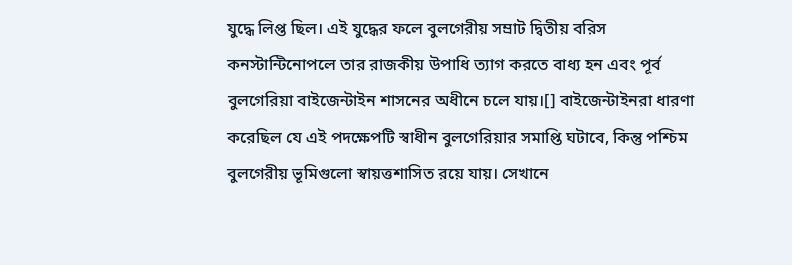যুদ্ধে লিপ্ত ছিল। এই যুদ্ধের ফলে বুলগেরীয় সম্রাট দ্বিতীয় বরিস কনস্টান্টিনোপলে তার রাজকীয় উপাধি ত্যাগ করতে বাধ্য হন এবং পূর্ব বুলগেরিয়া বাইজেন্টাইন শাসনের অধীনে চলে যায়।[] বাইজেন্টাইনরা ধারণা করেছিল যে এই পদক্ষেপটি স্বাধীন বুলগেরিয়ার সমাপ্তি ঘটাবে, কিন্তু পশ্চিম বুলগেরীয় ভূমিগুলো স্বায়ত্তশাসিত রয়ে যায়। সেখানে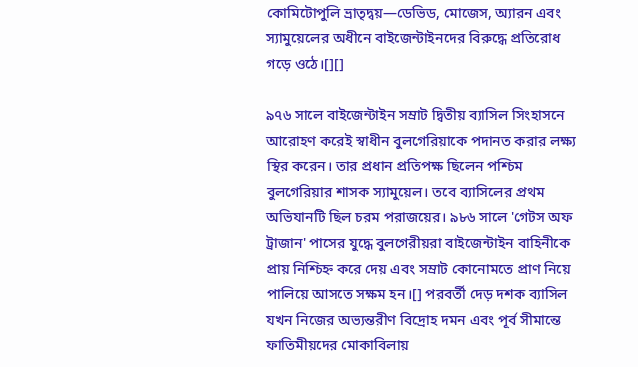কোমিটোপুলি ভ্রাতৃদ্বয়—ডেভিড, মোজেস, অ্যারন এবং স্যামুয়েলের অধীনে বাইজেন্টাইনদের বিরুদ্ধে প্রতিরোধ গড়ে ওঠে।[][]

৯৭৬ সালে বাইজেন্টাইন সম্রাট দ্বিতীয় ব্যাসিল সিংহাসনে আরোহণ করেই স্বাধীন বুলগেরিয়াকে পদানত করার লক্ষ্য স্থির করেন। তার প্রধান প্রতিপক্ষ ছিলেন পশ্চিম বুলগেরিয়ার শাসক স্যামুয়েল। তবে ব্যাসিলের প্রথম অভিযানটি ছিল চরম পরাজয়ের। ৯৮৬ সালে 'গেটস অফ ট্রাজান' পাসের যুদ্ধে বুলগেরীয়রা বাইজেন্টাইন বাহিনীকে প্রায় নিশ্চিহ্ন করে দেয় এবং সম্রাট কোনোমতে প্রাণ নিয়ে পালিয়ে আসতে সক্ষম হন।[] পরবর্তী দেড় দশক ব্যাসিল যখন নিজের অভ্যন্তরীণ বিদ্রোহ দমন এবং পূর্ব সীমান্তে ফাতিমীয়দের মোকাবিলায়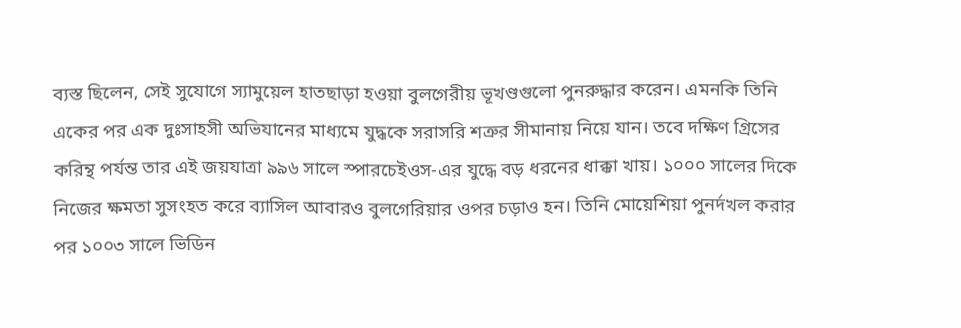ব্যস্ত ছিলেন, সেই সুযোগে স্যামুয়েল হাতছাড়া হওয়া বুলগেরীয় ভূখণ্ডগুলো পুনরুদ্ধার করেন। এমনকি তিনি একের পর এক দুঃসাহসী অভিযানের মাধ্যমে যুদ্ধকে সরাসরি শত্রুর সীমানায় নিয়ে যান। তবে দক্ষিণ গ্রিসের করিন্থ পর্যন্ত তার এই জয়যাত্রা ৯৯৬ সালে স্পারচেইওস-এর যুদ্ধে বড় ধরনের ধাক্কা খায়। ১০০০ সালের দিকে নিজের ক্ষমতা সুসংহত করে ব্যাসিল আবারও বুলগেরিয়ার ওপর চড়াও হন। তিনি মোয়েশিয়া পুনর্দখল করার পর ১০০৩ সালে ভিডিন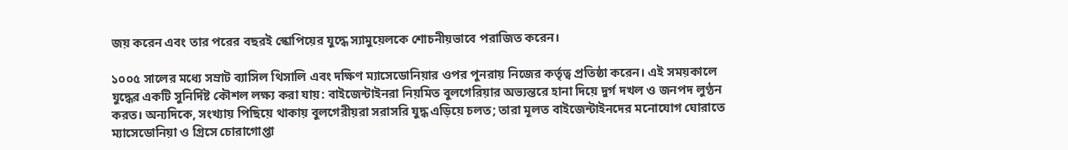জয় করেন এবং তার পরের বছরই স্কোপিয়ের যুদ্ধে স্যামুয়েলকে শোচনীয়ভাবে পরাজিত করেন।

১০০৫ সালের মধ্যে সম্রাট ব্যাসিল থিসালি এবং দক্ষিণ ম্যাসেডোনিয়ার ওপর পুনরায় নিজের কর্তৃত্ব প্রতিষ্ঠা করেন। এই সময়কালে যুদ্ধের একটি সুনির্দিষ্ট কৌশল লক্ষ্য করা যায়: বাইজেন্টাইনরা নিয়মিত বুলগেরিয়ার অভ্যন্তরে হানা দিয়ে দুর্গ দখল ও জনপদ লুণ্ঠন করত। অন্যদিকে, সংখ্যায় পিছিয়ে থাকায় বুলগেরীয়রা সরাসরি যুদ্ধ এড়িয়ে চলত; তারা মূলত বাইজেন্টাইনদের মনোযোগ ঘোরাতে ম্যাসেডোনিয়া ও গ্রিসে চোরাগোপ্তা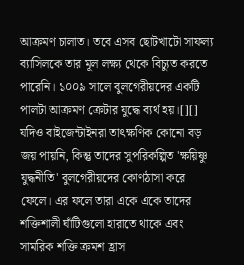আক্রমণ চালাত। তবে এসব ছোটখাটো সাফল্য ব্যাসিলকে তার মূল লক্ষ্য থেকে বিচ্যুত করতে পারেনি। ১০০৯ সালে বুলগেরীয়দের একটি পালটা আক্রমণ ক্রেটার যুদ্ধে ব্যর্থ হয়।[][] যদিও বাইজেন্টাইনরা তাৎক্ষণিক কোনো বড় জয় পায়নি, কিন্তু তাদের সুপরিকল্পিত 'ক্ষয়িষ্ণু যুদ্ধনীতি' বুলগেরীয়দের কোণঠাসা করে ফেলে। এর ফলে তারা একে একে তাদের শক্তিশালী ঘাঁটিগুলো হারাতে থাকে এবং সামরিক শক্তি ক্রমশ হ্রাস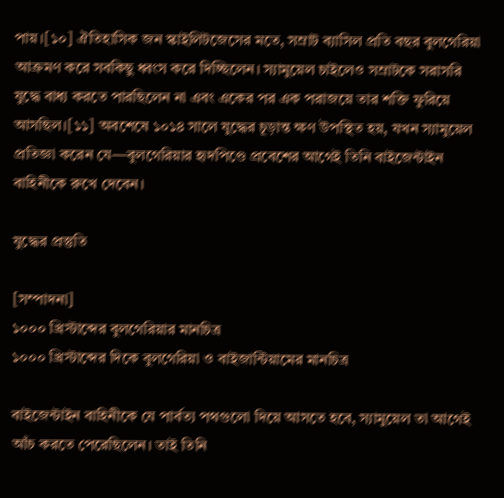পায়।[১০] ঐতিহাসিক জন স্কাইলিটজেসের মতে, সম্রাট ব্যাসিল প্রতি বছর বুলগেরিয়া আক্রমণ করে সবকিছু ধ্বংস করে দিচ্ছিলেন। স্যামুয়েল চাইলেও সম্রাটকে সরাসরি যুদ্ধে বাধ্য করতে পারছিলেন না এবং একের পর এক পরাজয়ে তার শক্তি ফুরিয়ে আসছিল।[১১] অবশেষে ১০১৪ সালে যুদ্ধের চূড়ান্ত ক্ষণ উপস্থিত হয়, যখন স্যামুয়েল প্রতিজ্ঞা করেন যে—বুলগেরিয়ার হৃদপিণ্ডে প্রবেশের আগেই তিনি বাইজেন্টাইন বাহিনীকে রুখে দেবেন।

যুদ্ধের প্রস্তুতি

[সম্পাদনা]
১০০০ খ্রিস্টাব্দের বুলগেরিয়ার মানচিত্র
১০০০ খ্রিস্টাব্দের দিকে বুলগেরিয়া ও বাইজান্টিয়ামের মানচিত্র

বাইজেন্টাইন বাহিনীকে যে পার্বত্য পথগুলো দিয়ে আসতে হবে, স্যামুয়েল তা আগেই আঁচ করতে পেরেছিলেন। তাই তিনি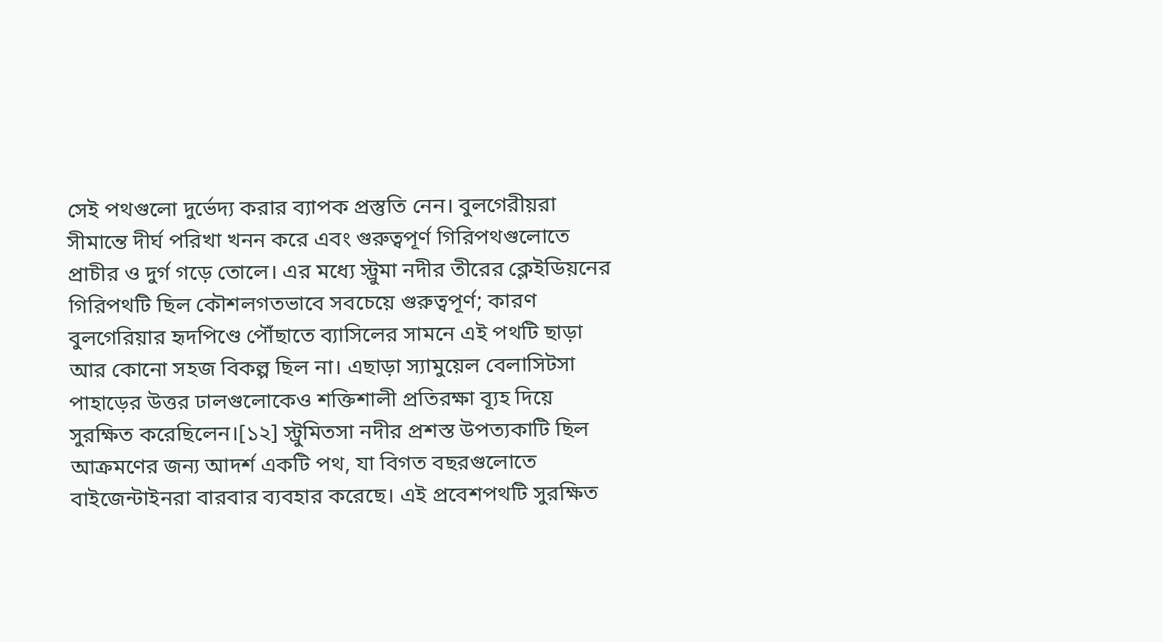সেই পথগুলো দুর্ভেদ্য করার ব্যাপক প্রস্তুতি নেন। বুলগেরীয়রা সীমান্তে দীর্ঘ পরিখা খনন করে এবং গুরুত্বপূর্ণ গিরিপথগুলোতে প্রাচীর ও দুর্গ গড়ে তোলে। এর মধ্যে স্ট্রুমা নদীর তীরের ক্লেইডিয়নের গিরিপথটি ছিল কৌশলগতভাবে সবচেয়ে গুরুত্বপূর্ণ; কারণ বুলগেরিয়ার হৃদপিণ্ডে পৌঁছাতে ব্যাসিলের সামনে এই পথটি ছাড়া আর কোনো সহজ বিকল্প ছিল না। এছাড়া স্যামুয়েল বেলাসিটসা পাহাড়ের উত্তর ঢালগুলোকেও শক্তিশালী প্রতিরক্ষা ব্যূহ দিয়ে সুরক্ষিত করেছিলেন।[১২] স্ট্রুমিতসা নদীর প্রশস্ত উপত্যকাটি ছিল আক্রমণের জন্য আদর্শ একটি পথ, যা বিগত বছরগুলোতে বাইজেন্টাইনরা বারবার ব্যবহার করেছে। এই প্রবেশপথটি সুরক্ষিত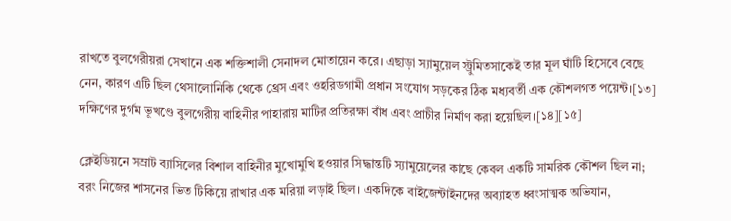রাখতে বুলগেরীয়রা সেখানে এক শক্তিশালী সেনাদল মোতায়েন করে। এছাড়া স্যামুয়েল স্ট্রুমিতসাকেই তার মূল ঘাঁটি হিসেবে বেছে নেন, কারণ এটি ছিল থেসালোনিকি থেকে থ্রেস এবং ওহরিডগামী প্রধান সংযোগ সড়কের ঠিক মধ্যবর্তী এক কৌশলগত পয়েন্ট।[১৩] দক্ষিণের দুর্গম ভূখণ্ডে বুলগেরীয় বাহিনীর পাহারায় মাটির প্রতিরক্ষা বাঁধ এবং প্রাচীর নির্মাণ করা হয়েছিল।[১৪][১৫]

ক্লেইডিয়নে সম্রাট ব্যাসিলের বিশাল বাহিনীর মুখোমুখি হওয়ার সিদ্ধান্তটি স্যামুয়েলের কাছে কেবল একটি সামরিক কৌশল ছিল না; বরং নিজের শাসনের ভিত টিকিয়ে রাখার এক মরিয়া লড়াই ছিল। একদিকে বাইজেন্টাইনদের অব্যাহত ধ্বংসাত্মক অভিযান,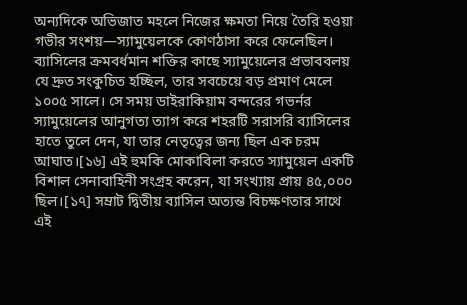অন্যদিকে অভিজাত মহলে নিজের ক্ষমতা নিয়ে তৈরি হওয়া গভীর সংশয়—স্যামুয়েলকে কোণঠাসা করে ফেলেছিল। ব্যাসিলের ক্রমবর্ধমান শক্তির কাছে স্যামুয়েলের প্রভাববলয় যে দ্রুত সংকুচিত হচ্ছিল, তার সবচেয়ে বড় প্রমাণ মেলে ১০০৫ সালে। সে সময় ডাইরাকিয়াম বন্দরের গভর্নর স্যামুয়েলের আনুগত্য ত্যাগ করে শহরটি সরাসরি ব্যাসিলের হাতে তুলে দেন, যা তার নেতৃত্বের জন্য ছিল এক চরম আঘাত।[১৬] এই হুমকি মোকাবিলা করতে স্যামুয়েল একটি বিশাল সেনাবাহিনী সংগ্রহ করেন, যা সংখ্যায় প্রায় ৪৫,০০০ ছিল।[১৭] সম্রাট দ্বিতীয় ব্যাসিল অত্যন্ত বিচক্ষণতার সাথে এই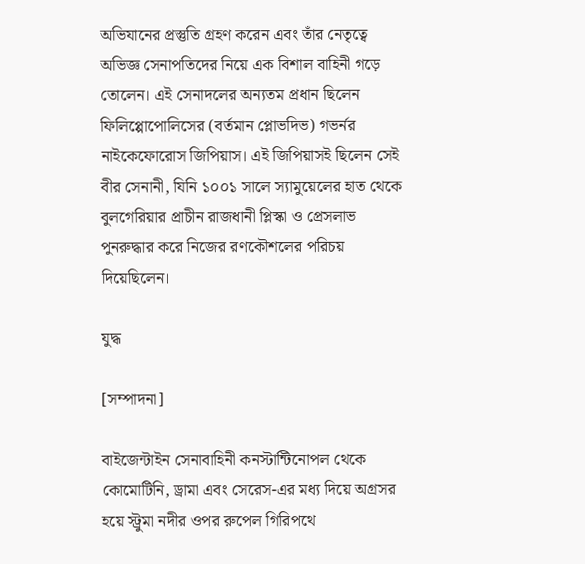অভিযানের প্রস্তুতি গ্রহণ করেন এবং তাঁর নেতৃত্বে অভিজ্ঞ সেনাপতিদের নিয়ে এক বিশাল বাহিনী গড়ে তোলেন। এই সেনাদলের অন্যতম প্রধান ছিলেন ফিলিপ্পোপোলিসের (বর্তমান প্লোভদিভ) গভর্নর নাইকেফোরোস জিপিয়াস। এই জিপিয়াসই ছিলেন সেই বীর সেনানী, যিনি ১০০১ সালে স্যামুয়েলের হাত থেকে বুলগেরিয়ার প্রাচীন রাজধানী প্লিস্কা ও প্রেসলাভ পুনরুদ্ধার করে নিজের রণকৌশলের পরিচয় দিয়েছিলেন।

যুদ্ধ

[সম্পাদনা]

বাইজেন্টাইন সেনাবাহিনী কনস্টান্টিনোপল থেকে কোমোটিনি, ড্রামা এবং সেরেস-এর মধ্য দিয়ে অগ্রসর হয়ে স্ট্রুমা নদীর ওপর রুপেল গিরিপথে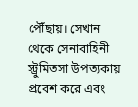পৌঁছায়। সেখান থেকে সেনাবাহিনী স্ট্রুমিতসা উপত্যকায় প্রবেশ করে এবং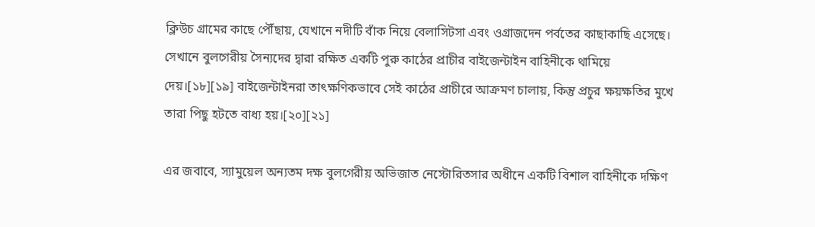ক্লিউচ গ্রামের কাছে পৌঁছায়, যেখানে নদীটি বাঁক নিয়ে বেলাসিটসা এবং ওগ্রাজদেন পর্বতের কাছাকাছি এসেছে। সেখানে বুলগেরীয় সৈন্যদের দ্বারা রক্ষিত একটি পুরু কাঠের প্রাচীর বাইজেন্টাইন বাহিনীকে থামিয়ে দেয়।[১৮][১৯] বাইজেন্টাইনরা তাৎক্ষণিকভাবে সেই কাঠের প্রাচীরে আক্রমণ চালায়, কিন্তু প্রচুর ক্ষয়ক্ষতির মুখে তারা পিছু হটতে বাধ্য হয়।[২০][২১]

এর জবাবে, স্যামুয়েল অন্যতম দক্ষ বুলগেরীয় অভিজাত নেস্টোরিতসার অধীনে একটি বিশাল বাহিনীকে দক্ষিণ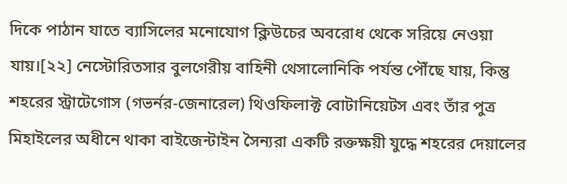দিকে পাঠান যাতে ব্যাসিলের মনোযোগ ক্লিউচের অবরোধ থেকে সরিয়ে নেওয়া যায়।[২২] নেস্টোরিতসার বুলগেরীয় বাহিনী থেসালোনিকি পর্যন্ত পৌঁছে যায়, কিন্তু শহরের স্ট্রাটেগোস (গভর্নর-জেনারেল) থিওফিলাক্ট বোটানিয়েটস এবং তাঁর পুত্র মিহাইলের অধীনে থাকা বাইজেন্টাইন সৈন্যরা একটি রক্তক্ষয়ী যুদ্ধে শহরের দেয়ালের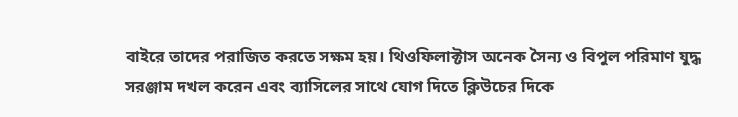বাইরে তাদের পরাজিত করতে সক্ষম হয়। থিওফিলাক্টাস অনেক সৈন্য ও বিপুল পরিমাণ যুদ্ধ সরঞ্জাম দখল করেন এবং ব্যাসিলের সাথে যোগ দিতে ক্লিউচের দিকে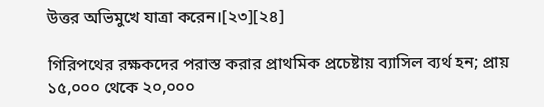উত্তর অভিমুখে যাত্রা করেন।[২৩][২৪]

গিরিপথের রক্ষকদের পরাস্ত করার প্রাথমিক প্রচেষ্টায় ব্যাসিল ব্যর্থ হন; প্রায় ১৫,০০০ থেকে ২০,০০০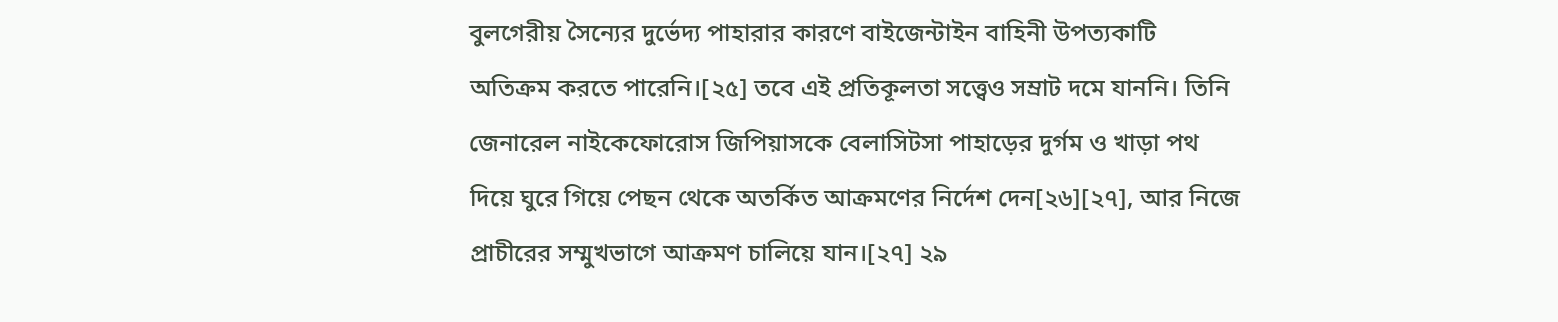বুলগেরীয় সৈন্যের দুর্ভেদ্য পাহারার কারণে বাইজেন্টাইন বাহিনী উপত্যকাটি অতিক্রম করতে পারেনি।[২৫] তবে এই প্রতিকূলতা সত্ত্বেও সম্রাট দমে যাননি। তিনি জেনারেল নাইকেফোরোস জিপিয়াসকে বেলাসিটসা পাহাড়ের দুর্গম ও খাড়া পথ দিয়ে ঘুরে গিয়ে পেছন থেকে অতর্কিত আক্রমণের নির্দেশ দেন[২৬][২৭], আর নিজে প্রাচীরের সম্মুখভাগে আক্রমণ চালিয়ে যান।[২৭] ২৯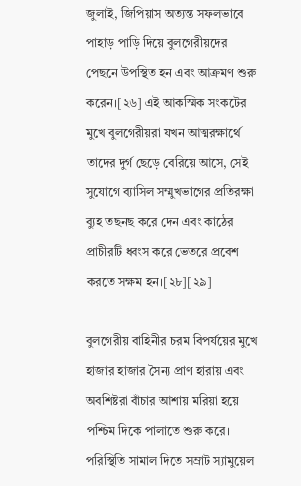জুলাই, জিপিয়াস অত্যন্ত সফলভাবে পাহাড় পাড়ি দিয়ে বুলগেরীয়দের পেছনে উপস্থিত হন এবং আক্রমণ শুরু করেন।[২৬] এই আকস্মিক সংকটের মুখে বুলগেরীয়রা যখন আত্মরক্ষার্থে তাদের দুর্গ ছেড়ে বেরিয়ে আসে, সেই সুযোগে ব্যাসিল সম্মুখভাগের প্রতিরক্ষা ব্যুহ তছনছ করে দেন এবং কাঠের প্রাচীরটি ধ্বংস করে ভেতরে প্রবেশ করতে সক্ষম হন।[২৮][২৯]

বুলগেরীয় বাহিনীর চরম বিপর্যয়ের মুখে হাজার হাজার সৈন্য প্রাণ হারায় এবং অবশিষ্টরা বাঁচার আশায় মরিয়া হয়ে পশ্চিম দিকে পালাতে শুরু করে। পরিস্থিতি সামাল দিতে সম্রাট স্যামুয়েল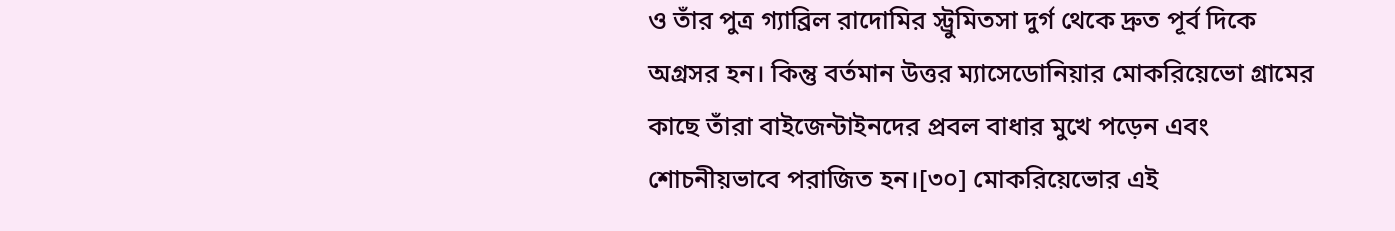ও তাঁর পুত্র গ্যাব্রিল রাদোমির স্ট্রুমিতসা দুর্গ থেকে দ্রুত পূর্ব দিকে অগ্রসর হন। কিন্তু বর্তমান উত্তর ম্যাসেডোনিয়ার মোকরিয়েভো গ্রামের কাছে তাঁরা বাইজেন্টাইনদের প্রবল বাধার মুখে পড়েন এবং শোচনীয়ভাবে পরাজিত হন।[৩০] মোকরিয়েভোর এই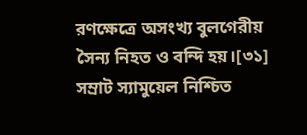রণক্ষেত্রে অসংখ্য বুলগেরীয় সৈন্য নিহত ও বন্দি হয়।[৩১] সম্রাট স্যামুয়েল নিশ্চিত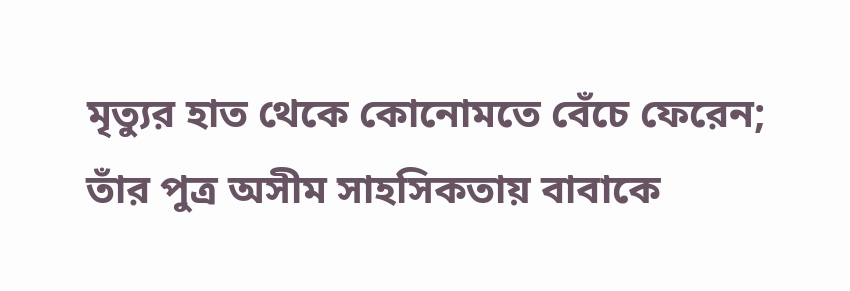মৃত্যুর হাত থেকে কোনোমতে বেঁচে ফেরেন; তাঁর পুত্র অসীম সাহসিকতায় বাবাকে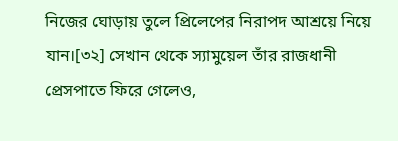নিজের ঘোড়ায় তুলে প্রিলেপের নিরাপদ আশ্রয়ে নিয়ে যান।[৩২] সেখান থেকে স্যামুয়েল তাঁর রাজধানী প্রেসপাতে ফিরে গেলেও,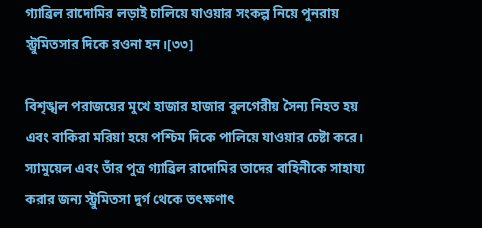গ্যাব্রিল রাদোমির লড়াই চালিয়ে যাওয়ার সংকল্প নিয়ে পুনরায় স্ট্রুমিতসার দিকে রওনা হন।[৩৩]

বিশৃঙ্খল পরাজয়ের মুখে হাজার হাজার বুলগেরীয় সৈন্য নিহত হয় এবং বাকিরা মরিয়া হয়ে পশ্চিম দিকে পালিয়ে যাওয়ার চেষ্টা করে। স্যামুয়েল এবং তাঁর পুত্র গ্যাব্রিল রাদোমির তাদের বাহিনীকে সাহায্য করার জন্য স্ট্রুমিতসা দুর্গ থেকে তৎক্ষণাৎ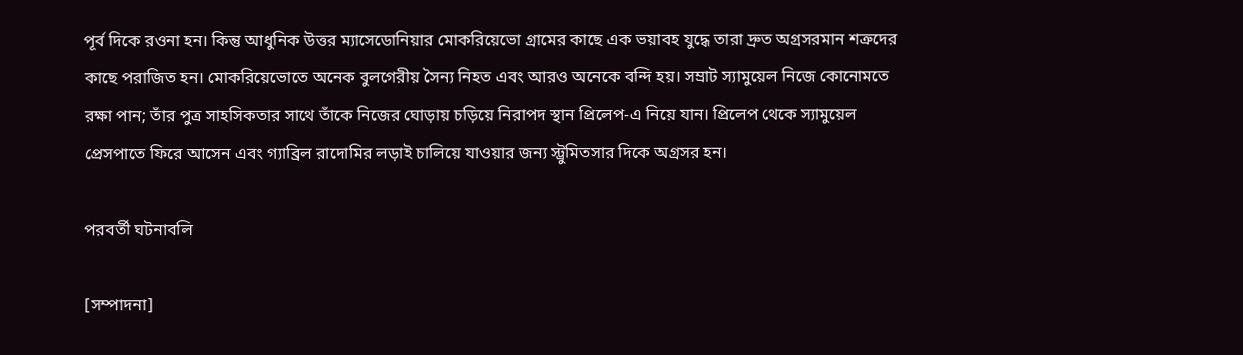পূর্ব দিকে রওনা হন। কিন্তু আধুনিক উত্তর ম্যাসেডোনিয়ার মোকরিয়েভো গ্রামের কাছে এক ভয়াবহ যুদ্ধে তারা দ্রুত অগ্রসরমান শত্রুদের কাছে পরাজিত হন। মোকরিয়েভোতে অনেক বুলগেরীয় সৈন্য নিহত এবং আরও অনেকে বন্দি হয়। সম্রাট স্যামুয়েল নিজে কোনোমতে রক্ষা পান; তাঁর পুত্র সাহসিকতার সাথে তাঁকে নিজের ঘোড়ায় চড়িয়ে নিরাপদ স্থান প্রিলেপ-এ নিয়ে যান। প্রিলেপ থেকে স্যামুয়েল প্রেসপাতে ফিরে আসেন এবং গ্যাব্রিল রাদোমির লড়াই চালিয়ে যাওয়ার জন্য স্ট্রুমিতসার দিকে অগ্রসর হন।

পরবর্তী ঘটনাবলি

[সম্পাদনা]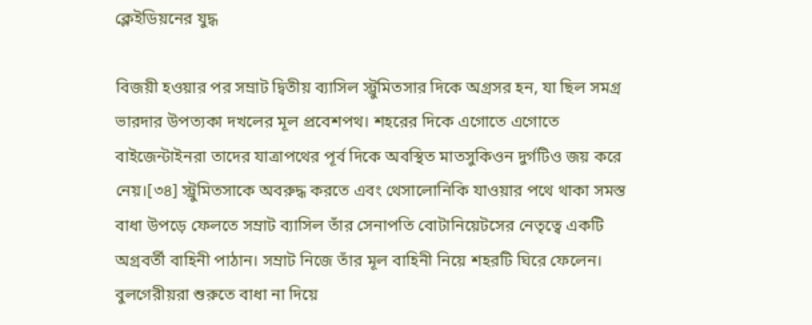ক্লেইডিয়নের যুদ্ধ

বিজয়ী হওয়ার পর সম্রাট দ্বিতীয় ব্যাসিল স্ট্রুমিতসার দিকে অগ্রসর হন, যা ছিল সমগ্র ভারদার উপত্যকা দখলের মূল প্রবেশপথ। শহরের দিকে এগোতে এগোতে বাইজেন্টাইনরা তাদের যাত্রাপথের পূর্ব দিকে অবস্থিত মাতসুকিওন দুর্গটিও জয় করে নেয়।[৩৪] স্ট্রুমিতসাকে অবরুদ্ধ করতে এবং থেসালোনিকি যাওয়ার পথে থাকা সমস্ত বাধা উপড়ে ফেলতে সম্রাট ব্যাসিল তাঁর সেনাপতি বোটানিয়েটসের নেতৃত্বে একটি অগ্রবর্তী বাহিনী পাঠান। সম্রাট নিজে তাঁর মূল বাহিনী নিয়ে শহরটি ঘিরে ফেলেন। বুলগেরীয়রা শুরুতে বাধা না দিয়ে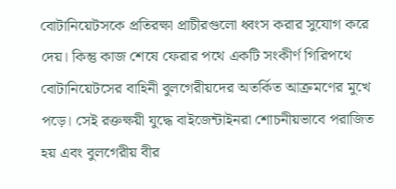বোটানিয়েটসকে প্রতিরক্ষা প্রাচীরগুলো ধ্বংস করার সুযোগ করে দেয়। কিন্তু কাজ শেষে ফেরার পথে একটি সংকীর্ণ গিরিপথে বোটানিয়েটসের বাহিনী বুলগেরীয়দের অতর্কিত আক্রমণের মুখে পড়ে। সেই রক্তক্ষয়ী যুদ্ধে বাইজেন্টাইনরা শোচনীয়ভাবে পরাজিত হয় এবং বুলগেরীয় বীর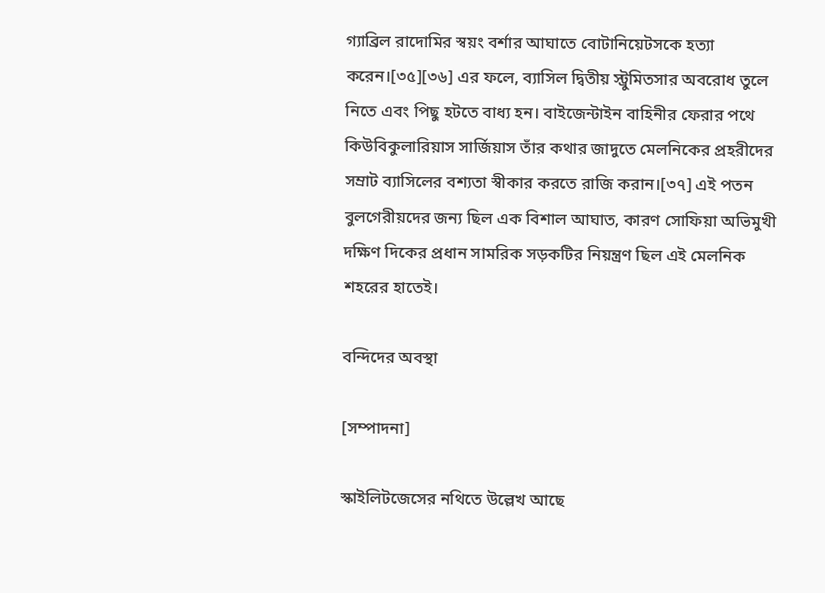গ্যাব্রিল রাদোমির স্বয়ং বর্শার আঘাতে বোটানিয়েটসকে হত্যা করেন।[৩৫][৩৬] এর ফলে, ব্যাসিল দ্বিতীয় স্ট্রুমিতসার অবরোধ তুলে নিতে এবং পিছু হটতে বাধ্য হন। বাইজেন্টাইন বাহিনীর ফেরার পথে কিউবিকুলারিয়াস সার্জিয়াস তাঁর কথার জাদুতে মেলনিকের প্রহরীদের সম্রাট ব্যাসিলের বশ্যতা স্বীকার করতে রাজি করান।[৩৭] এই পতন বুলগেরীয়দের জন্য ছিল এক বিশাল আঘাত, কারণ সোফিয়া অভিমুখী দক্ষিণ দিকের প্রধান সামরিক সড়কটির নিয়ন্ত্রণ ছিল এই মেলনিক শহরের হাতেই।

বন্দিদের অবস্থা

[সম্পাদনা]

স্কাইলিটজেসের নথিতে উল্লেখ আছে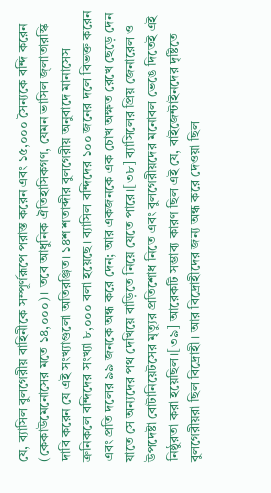যে, ব্যাসিল বুলগেরীয় বাহিনীকে সম্পূর্ণরূপে পরাস্ত করেন এবং ১৫,০০০ সৈন্যকে বন্দি করেন (কেকাউমেনোসের মতে ১৪,০০০)। তবে আধুনিক ঐতিহাসিকগণ, যেমন ভাসিল জ্লাতারস্কি দাবি করেন যে এই সংখ্যাগুলো অতিরঞ্জিত। ১৪শ শতাব্দীর বুলগেরীয় অনুবাদে মানাসেস ক্রনিকলে বন্দিদের সংখ্যা ৮,০০০ বলা হয়েছে। ব্যাসিল বন্দিদের ১০০ জনের দলে বিভক্ত করেন এবং প্রতি দলের ৯৯ জনকে অন্ধ করে দেন; আর একজনকে এক চোখ অক্ষত রেখে ছেড়ে দেন যাতে সে অন্যদের পথ দেখিয়ে বাড়িতে নিয়ে যেতে পারে।[৩৮] ব্যাসিলের প্রিয় জেনারেল ও উপদেষ্টা বোটানিয়েটসের মৃত্যুর প্রতিশোধ নিতে এবং বুলগেরীয়দের মনোবল ভেঙে দিতেই এই নিষ্ঠুরতা করা হয়েছিল।[৩৯] আরেকটি সম্ভাব্য কারণ ছিল এই যে, বাইজেন্টাইনদের দৃষ্টিতে বুলগেরীয়রা ছিল বিদ্রোহী। আর বিদ্রোহীদের জন্য অন্ধ করে দেওয়া ছিল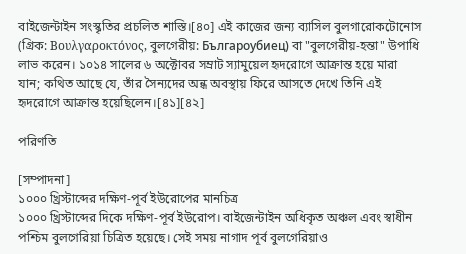বাইজেন্টাইন সংস্কৃতির প্রচলিত শাস্তি।[৪০] এই কাজের জন্য ব্যাসিল বুলগারোকটোনোস (গ্রিক: Βουλγαροκτόνος, বুলগেরীয়: Българоубиец) বা "বুলগেরীয়-হন্তা" উপাধি লাভ করেন। ১০১৪ সালের ৬ অক্টোবর সম্রাট স্যামুয়েল হৃদরোগে আক্রান্ত হয়ে মারা যান; কথিত আছে যে, তাঁর সৈন্যদের অন্ধ অবস্থায় ফিরে আসতে দেখে তিনি এই হৃদরোগে আক্রান্ত হয়েছিলেন।[৪১][৪২]

পরিণতি

[সম্পাদনা]
১০০০ খ্রিস্টাব্দের দক্ষিণ-পূর্ব ইউরোপের মানচিত্র
১০০০ খ্রিস্টাব্দের দিকে দক্ষিণ-পূর্ব ইউরোপ। বাইজেন্টাইন অধিকৃত অঞ্চল এবং স্বাধীন পশ্চিম বুলগেরিয়া চিত্রিত হয়েছে। সেই সময় নাগাদ পূর্ব বুলগেরিয়াও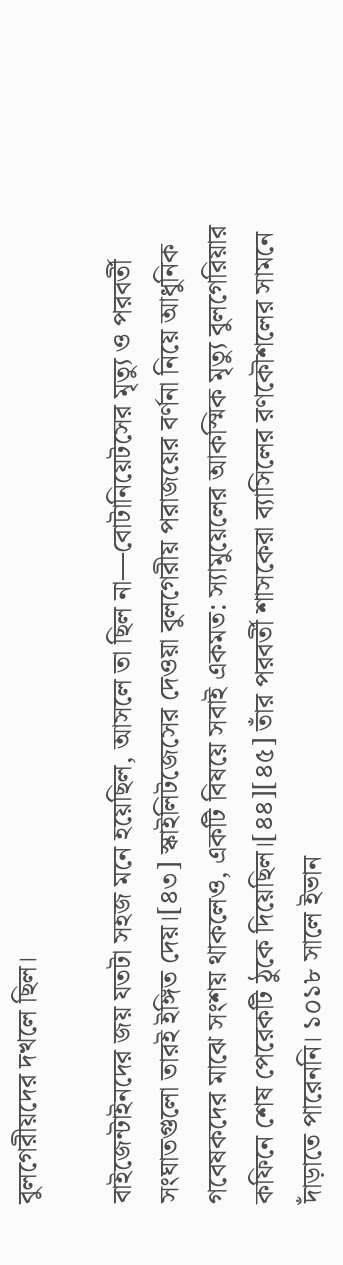বুলগেরীয়দের দখলে ছিল।

বাইজেন্টাইনদের জয় যতটা সহজ মনে হয়েছিল, আসলে তা ছিল না—বোটানিয়েটসের মৃত্যু ও পরবর্তী সংঘাতগুলো তারই ইঙ্গিত দেয়।[৪৩] স্কাইলিটজেসের দেওয়া বুলগেরীয় পরাজয়ের বর্ণনা নিয়ে আধুনিক গবেষকদের মাঝে সংশয় থাকলেও, একটি বিষয়ে সবাই একমত: স্যামুয়েলের আকস্মিক মৃত্যু বুলগেরিয়ার কফিনে শেষ পেরেকটি ঠুকে দিয়েছিল।[৪৪][৪৫] তাঁর পরবর্তী শাসকেরা ব্যাসিলের রণকৌশলের সামনে দাঁড়াতে পারেননি। ১০১৮ সালে ইভান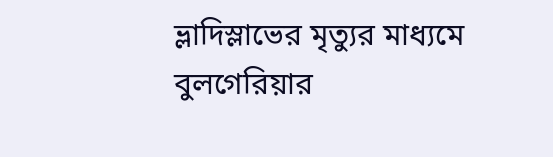ভ্লাদিস্লাভের মৃত্যুর মাধ্যমে বুলগেরিয়ার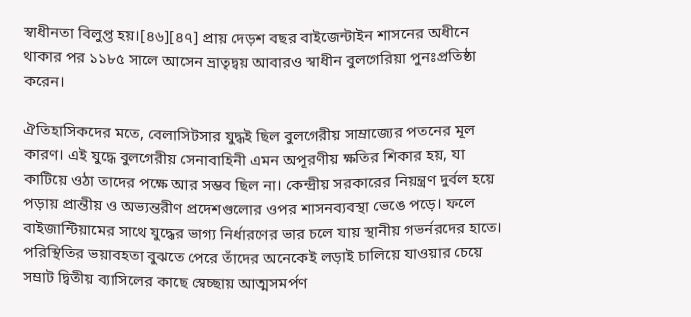স্বাধীনতা বিলুপ্ত হয়।[৪৬][৪৭] প্রায় দেড়শ বছর বাইজেন্টাইন শাসনের অধীনে থাকার পর ১১৮৫ সালে আসেন ভ্রাতৃদ্বয় আবারও স্বাধীন বুলগেরিয়া পুনঃপ্রতিষ্ঠা করেন।

ঐতিহাসিকদের মতে, বেলাসিটসার যুদ্ধই ছিল বুলগেরীয় সাম্রাজ্যের পতনের মূল কারণ। এই যুদ্ধে বুলগেরীয় সেনাবাহিনী এমন অপূরণীয় ক্ষতির শিকার হয়, যা কাটিয়ে ওঠা তাদের পক্ষে আর সম্ভব ছিল না। কেন্দ্রীয় সরকারের নিয়ন্ত্রণ দুর্বল হয়ে পড়ায় প্রান্তীয় ও অভ্যন্তরীণ প্রদেশগুলোর ওপর শাসনব্যবস্থা ভেঙে পড়ে। ফলে বাইজান্টিয়ামের সাথে যুদ্ধের ভাগ্য নির্ধারণের ভার চলে যায় স্থানীয় গভর্নরদের হাতে। পরিস্থিতির ভয়াবহতা বুঝতে পেরে তাঁদের অনেকেই লড়াই চালিয়ে যাওয়ার চেয়ে সম্রাট দ্বিতীয় ব্যাসিলের কাছে স্বেচ্ছায় আত্মসমর্পণ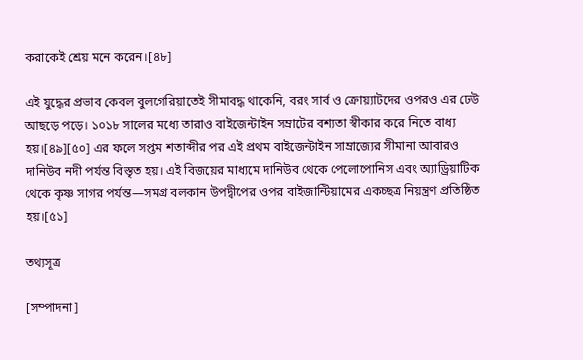করাকেই শ্রেয় মনে করেন।[৪৮]

এই যুদ্ধের প্রভাব কেবল বুলগেরিয়াতেই সীমাবদ্ধ থাকেনি, বরং সার্ব ও ক্রোয়্যাটদের ওপরও এর ঢেউ আছড়ে পড়ে। ১০১৮ সালের মধ্যে তারাও বাইজেন্টাইন সম্রাটের বশ্যতা স্বীকার করে নিতে বাধ্য হয়।[৪৯][৫০] এর ফলে সপ্তম শতাব্দীর পর এই প্রথম বাইজেন্টাইন সাম্রাজ্যের সীমানা আবারও দানিউব নদী পর্যন্ত বিস্তৃত হয়। এই বিজয়ের মাধ্যমে দানিউব থেকে পেলোপোনিস এবং অ্যাড্রিয়াটিক থেকে কৃষ্ণ সাগর পর্যন্ত—সমগ্র বলকান উপদ্বীপের ওপর বাইজান্টিয়ামের একচ্ছত্র নিয়ন্ত্রণ প্রতিষ্ঠিত হয়।[৫১]

তথ্যসূত্র

[সম্পাদনা]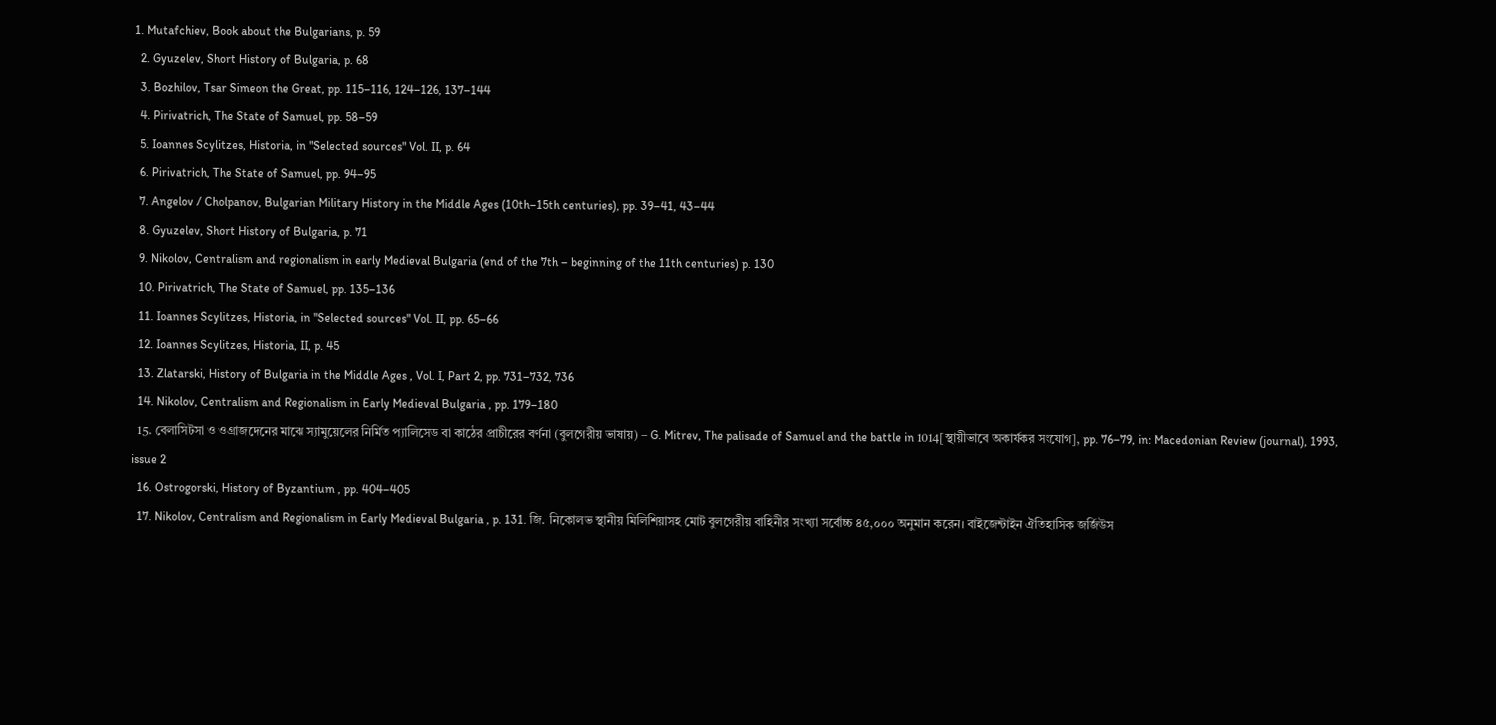1. Mutafchiev, Book about the Bulgarians, p. 59
  2. Gyuzelev, Short History of Bulgaria, p. 68
  3. Bozhilov, Tsar Simeon the Great, pp. 115–116, 124–126, 137–144
  4. Pirivatrich, The State of Samuel, pp. 58–59
  5. Ioannes Scylitzes, Historia, in "Selected sources" Vol. II, p. 64
  6. Pirivatrich, The State of Samuel, pp. 94–95
  7. Angelov / Cholpanov, Bulgarian Military History in the Middle Ages (10th–15th centuries), pp. 39–41, 43–44
  8. Gyuzelev, Short History of Bulgaria, p. 71
  9. Nikolov, Centralism and regionalism in early Medieval Bulgaria (end of the 7th – beginning of the 11th centuries) p. 130
  10. Pirivatrich, The State of Samuel, pp. 135–136
  11. Ioannes Scylitzes, Historia, in "Selected sources" Vol. II, pp. 65–66
  12. Ioannes Scylitzes, Historia, II, p. 45
  13. Zlatarski, History of Bulgaria in the Middle Ages , Vol. I, Part 2, pp. 731–732, 736
  14. Nikolov, Centralism and Regionalism in Early Medieval Bulgaria , pp. 179–180
  15. বেলাসিটসা ও ওগ্রাজদেনের মাঝে স্যামুয়েলের নির্মিত প্যালিসেড বা কাঠের প্রাচীরের বর্ণনা (বুলগেরীয় ভাষায়) – G. Mitrev, The palisade of Samuel and the battle in 1014[স্থায়ীভাবে অকার্যকর সংযোগ], pp. 76–79, in: Macedonian Review (journal), 1993, issue 2
  16. Ostrogorski, History of Byzantium , pp. 404–405
  17. Nikolov, Centralism and Regionalism in Early Medieval Bulgaria , p. 131. জি. নিকোলভ স্থানীয় মিলিশিয়াসহ মোট বুলগেরীয় বাহিনীর সংখ্যা সর্বোচ্চ ৪৫,০০০ অনুমান করেন। বাইজেন্টাইন ঐতিহাসিক জর্জিউস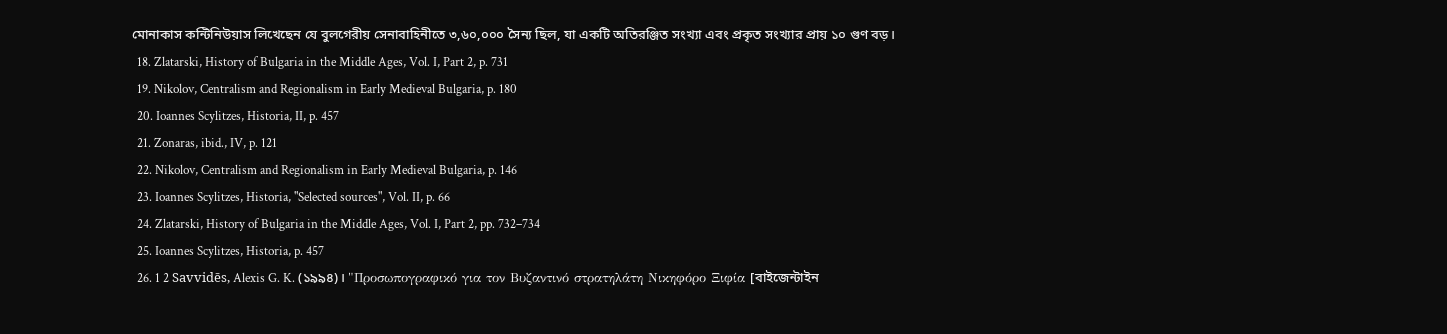মোনাকাস কন্টিনিউয়াস লিখেছেন যে বুলগেরীয় সেনাবাহিনীতে ৩,৬০,০০০ সৈন্য ছিল, যা একটি অতিরঞ্জিত সংখ্যা এবং প্রকৃত সংখ্যার প্রায় ১০ গুণ বড়।
  18. Zlatarski, History of Bulgaria in the Middle Ages, Vol. I, Part 2, p. 731
  19. Nikolov, Centralism and Regionalism in Early Medieval Bulgaria, p. 180
  20. Ioannes Scylitzes, Historia, II, p. 457
  21. Zonaras, ibid., IV, p. 121
  22. Nikolov, Centralism and Regionalism in Early Medieval Bulgaria, p. 146
  23. Ioannes Scylitzes, Historia, "Selected sources", Vol. II, p. 66
  24. Zlatarski, History of Bulgaria in the Middle Ages, Vol. I, Part 2, pp. 732–734
  25. Ioannes Scylitzes, Historia, p. 457
  26. 1 2 Savvidēs, Alexis G. K. (১৯৯৪)। "Προσωπογραφικό για τον Βυζαντινό στρατηλάτη Νικηφόρο Ξιφία [বাইজেন্টাইন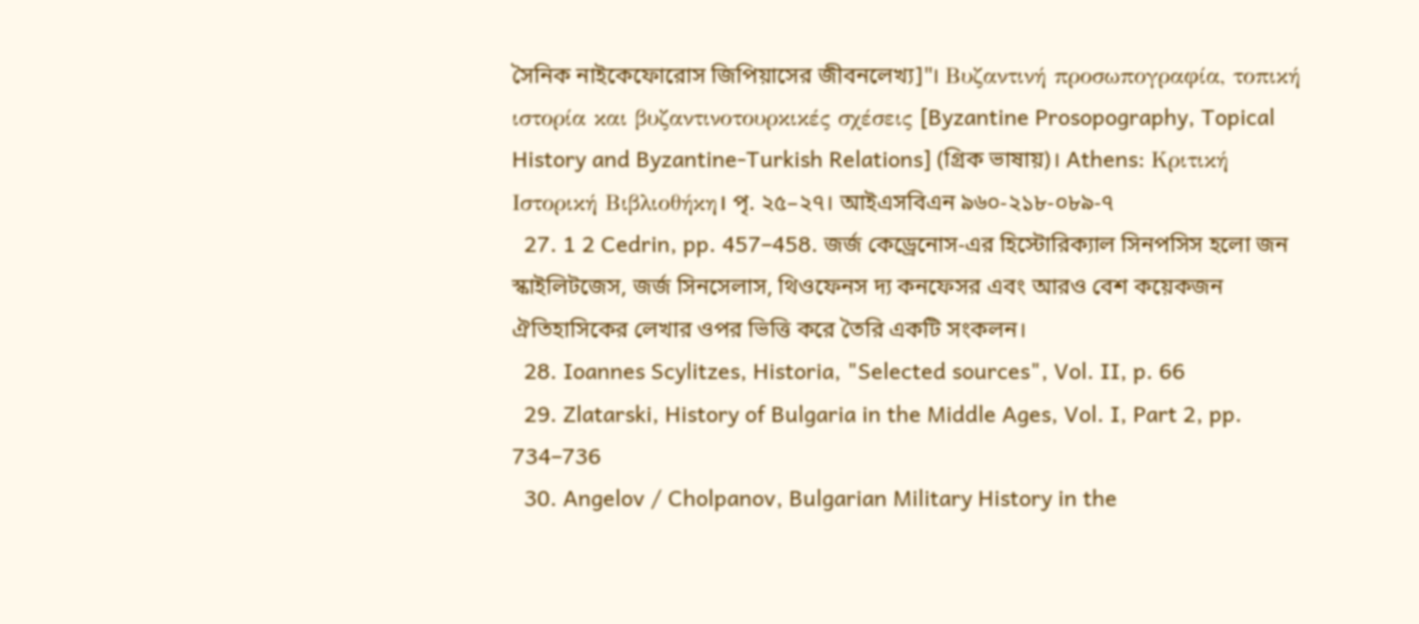সৈনিক নাইকেফোরোস জিপিয়াসের জীবনলেখ্য]"। Βυζαντινή προσωπογραφία, τοπική ιστορία και βυζαντινοτουρκικές σχέσεις [Byzantine Prosopography, Topical History and Byzantine-Turkish Relations] (গ্রিক ভাষায়)। Athens: Κριτική Ιστορική Βιβλιοθήκη। পৃ. ২৫–২৭। আইএসবিএন ৯৬০-২১৮-০৮৯-৭
  27. 1 2 Cedrin, pp. 457–458. জর্জ কেড্রেনোস-এর হিস্টোরিক্যাল সিনপসিস হলো জন স্কাইলিটজেস, জর্জ সিনসেলাস, থিওফেনস দ্য কনফেসর এবং আরও বেশ কয়েকজন ঐতিহাসিকের লেখার ওপর ভিত্তি করে তৈরি একটি সংকলন।
  28. Ioannes Scylitzes, Historia, "Selected sources", Vol. II, p. 66
  29. Zlatarski, History of Bulgaria in the Middle Ages, Vol. I, Part 2, pp. 734–736
  30. Angelov / Cholpanov, Bulgarian Military History in the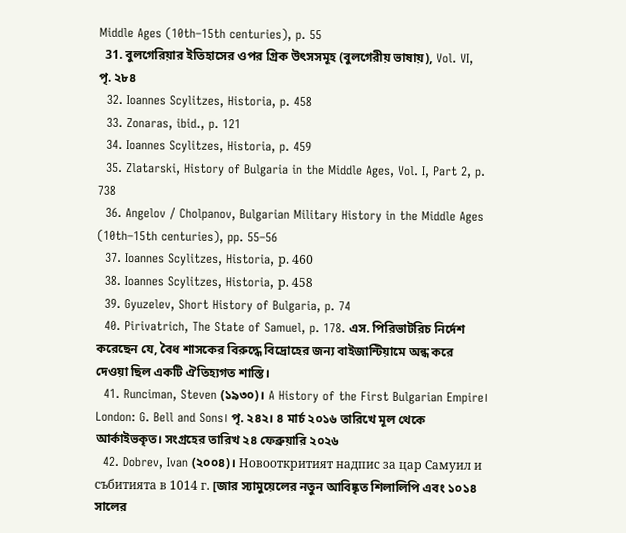Middle Ages (10th–15th centuries), p. 55
  31. বুলগেরিয়ার ইতিহাসের ওপর গ্রিক উৎসসমূহ (বুলগেরীয় ভাষায়), Vol. VI, পৃ. ২৮৪
  32. Ioannes Scylitzes, Historia, p. 458
  33. Zonaras, ibid., p. 121
  34. Ioannes Scylitzes, Historia, p. 459
  35. Zlatarski, History of Bulgaria in the Middle Ages, Vol. I, Part 2, p. 738
  36. Angelov / Cholpanov, Bulgarian Military History in the Middle Ages (10th–15th centuries), pp. 55–56
  37. Ioannes Scylitzes, Historia, р. 460
  38. Ioannes Scylitzes, Historia, р. 458
  39. Gyuzelev, Short History of Bulgaria, p. 74
  40. Pirivatrich, The State of Samuel, p. 178. এস. পিরিভাটরিচ নির্দেশ করেছেন যে, বৈধ শাসকের বিরুদ্ধে বিদ্রোহের জন্য বাইজান্টিয়ামে অন্ধ করে দেওয়া ছিল একটি ঐতিহ্যগত শাস্তি।
  41. Runciman, Steven (১৯৩০)। A History of the First Bulgarian Empire। London: G. Bell and Sons। পৃ. ২৪২। ৪ মার্চ ২০১৬ তারিখে মূল থেকে আর্কাইভকৃত। সংগ্রহের তারিখ ২৪ ফেব্রুয়ারি ২০২৬
  42. Dobrev, Ivan (২০০৪)। Новооткритият надпис за цар Самуил и събитията в 1014 г. [জার স্যামুয়েলের নতুন আবিষ্কৃত শিলালিপি এবং ১০১৪ সালের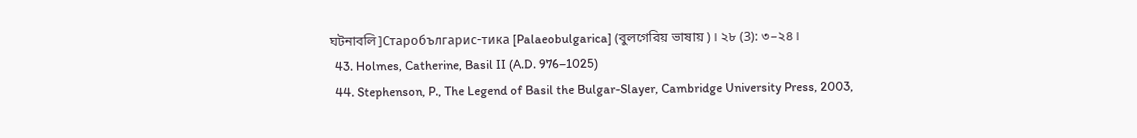ঘটনাবলি]Старобългарис-тика [Palaeobulgarica] (বুলগেরিয় ভাষায়)। ২৮ (3): ৩–২৪।
  43. Holmes, Catherine, Basil II (A.D. 976–1025)
  44. Stephenson, P., The Legend of Basil the Bulgar-Slayer, Cambridge University Press, 2003,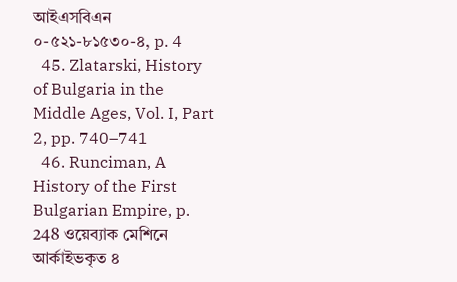আইএসবিএন ০-৫২১-৮১৫৩০-৪, p. 4
  45. Zlatarski, History of Bulgaria in the Middle Ages, Vol. I, Part 2, pp. 740–741
  46. Runciman, A History of the First Bulgarian Empire, p. 248 ওয়েব্যাক মেশিনে আর্কাইভকৃত ৪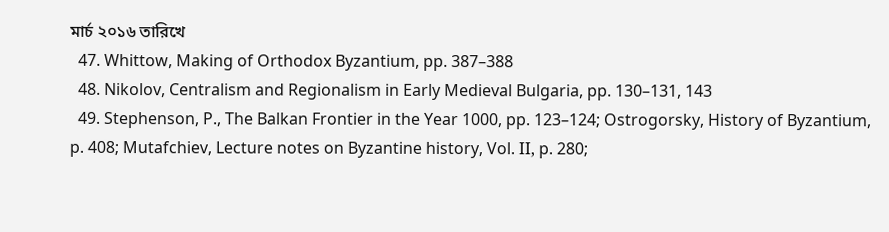মার্চ ২০১৬ তারিখে
  47. Whittow, Making of Orthodox Byzantium, pp. 387–388
  48. Nikolov, Centralism and Regionalism in Early Medieval Bulgaria, pp. 130–131, 143
  49. Stephenson, P., The Balkan Frontier in the Year 1000, pp. 123–124; Ostrogorsky, History of Byzantium, p. 408; Mutafchiev, Lecture notes on Byzantine history, Vol. ІІ, p. 280;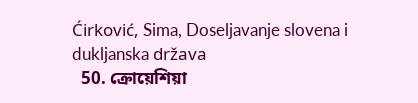Ćirković, Sima, Doseljavanje slovena i dukljanska država
  50. ক্রোয়েশিয়া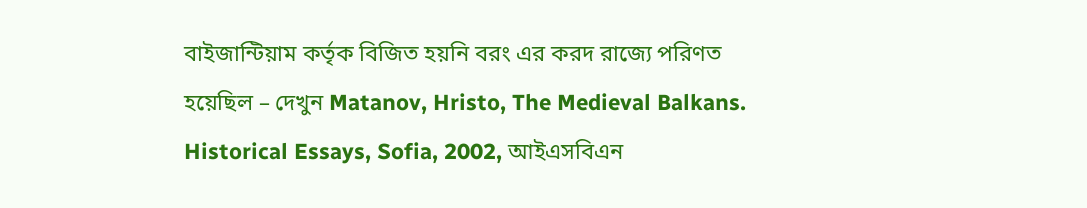বাইজান্টিয়াম কর্তৃক বিজিত হয়নি বরং এর করদ রাজ্যে পরিণত হয়েছিল – দেখুন Matanov, Hristo, The Medieval Balkans. Historical Essays, Sofia, 2002, আইএসবিএন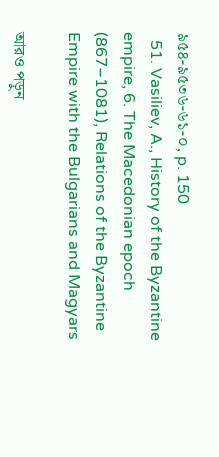৯৫৪-৯৫৩৬-৬১-০, p. 150
  51. Vasiliev, A., History of the Byzantine empire, 6. The Macedonian epoch (867–1081), Relations of the Byzantine Empire with the Bulgarians and Magyars

আরও পড়ুন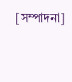[সম্পাদনা]